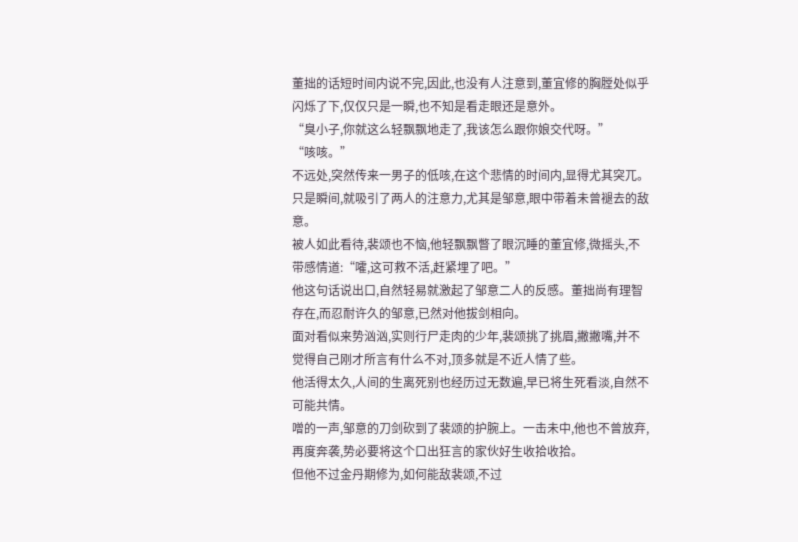董拙的话短时间内说不完,因此,也没有人注意到,董宜修的胸膛处似乎闪烁了下,仅仅只是一瞬,也不知是看走眼还是意外。
“臭小子,你就这么轻飘飘地走了,我该怎么跟你娘交代呀。”
“咳咳。”
不远处,突然传来一男子的低咳,在这个悲情的时间内,显得尤其突兀。只是瞬间,就吸引了两人的注意力,尤其是邹意,眼中带着未曾褪去的敌意。
被人如此看待,裴颂也不恼,他轻飘飘瞥了眼沉睡的董宜修,微摇头,不带感情道:“嚯,这可救不活,赶紧埋了吧。”
他这句话说出口,自然轻易就激起了邹意二人的反感。董拙尚有理智存在,而忍耐许久的邹意,已然对他拔剑相向。
面对看似来势汹汹,实则行尸走肉的少年,裴颂挑了挑眉,撇撇嘴,并不觉得自己刚才所言有什么不对,顶多就是不近人情了些。
他活得太久,人间的生离死别也经历过无数遍,早已将生死看淡,自然不可能共情。
噌的一声,邹意的刀剑砍到了裴颂的护腕上。一击未中,他也不曾放弃,再度奔袭,势必要将这个口出狂言的家伙好生收拾收拾。
但他不过金丹期修为,如何能敌裴颂,不过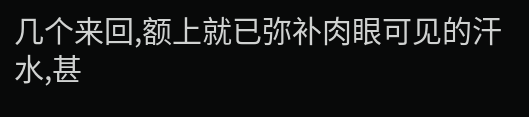几个来回,额上就已弥补肉眼可见的汗水,甚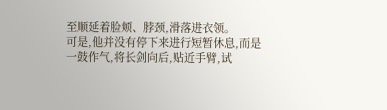至顺延着脸颊、脖颈,滑落进衣领。
可是,他并没有停下来进行短暂休息,而是一鼓作气,将长剑向后,贴近手臂,试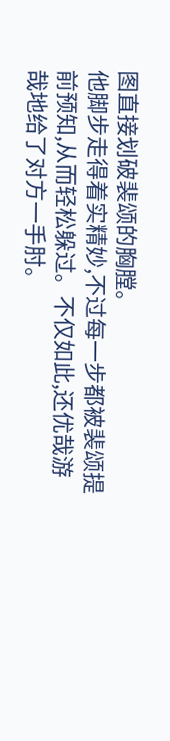图直接划破裴颂的胸膛。
他脚步走得着实精妙,不过每一步都被裴颂提前预知,从而轻松躲过。不仅如此,还优哉游哉地给了对方一手肘。